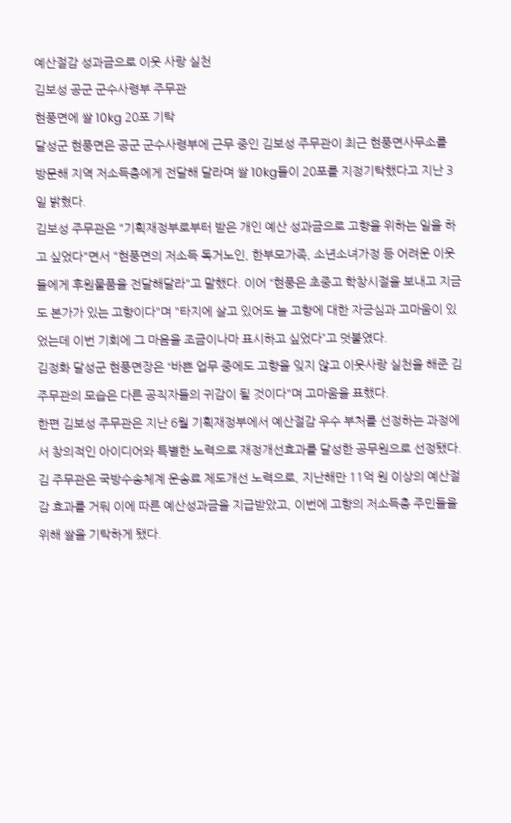예산절감 성과금으로 이웃 사랑 실천
김보성 공군 군수사령부 주무관
현풍면에 쌀 10kg 20포 기탁
달성군 현풍면은 공군 군수사령부에 근무 중인 김보성 주무관이 최근 현풍면사무소를 방문해 지역 저소득층에게 전달해 달라며 쌀 10kg들이 20포를 지정기탁했다고 지난 3일 밝혔다.
김보성 주무관은 "기획재정부로부터 받은 개인 예산 성과금으로 고향을 위하는 일을 하고 싶었다"면서 "현풍면의 저소득 독거노인, 한부모가족, 소년소녀가정 등 어려운 이웃들에게 후원물품을 전달해달라"고 말했다. 이어 “현풍은 초중고 학창시절을 보내고 지금도 본가가 있는 고향이다"며 "타지에 살고 있어도 늘 고향에 대한 자긍심과 고마움이 있었는데 이번 기회에 그 마음을 조금이나마 표시하고 싶었다”고 덧붙였다.
김정화 달성군 현풍면장은 “바쁜 업무 중에도 고향을 잊지 않고 이웃사랑 실천을 해준 김 주무관의 모습은 다른 공직자들의 귀감이 될 것이다"며 고마움을 표했다.
한편 김보성 주무관은 지난 6월 기획재정부에서 예산절감 우수 부처를 선정하는 과정에서 창의적인 아이디어와 특별한 노력으로 재정개선효과를 달성한 공무원으로 선정됐다. 김 주무관은 국방수송체계 운송료 제도개선 노력으로, 지난해만 11억 원 이상의 예산절감 효과를 거둬 이에 따른 예산성과금을 지급받았고, 이번에 고향의 저소득층 주민들을 위해 쌀을 기탁하게 됐다.